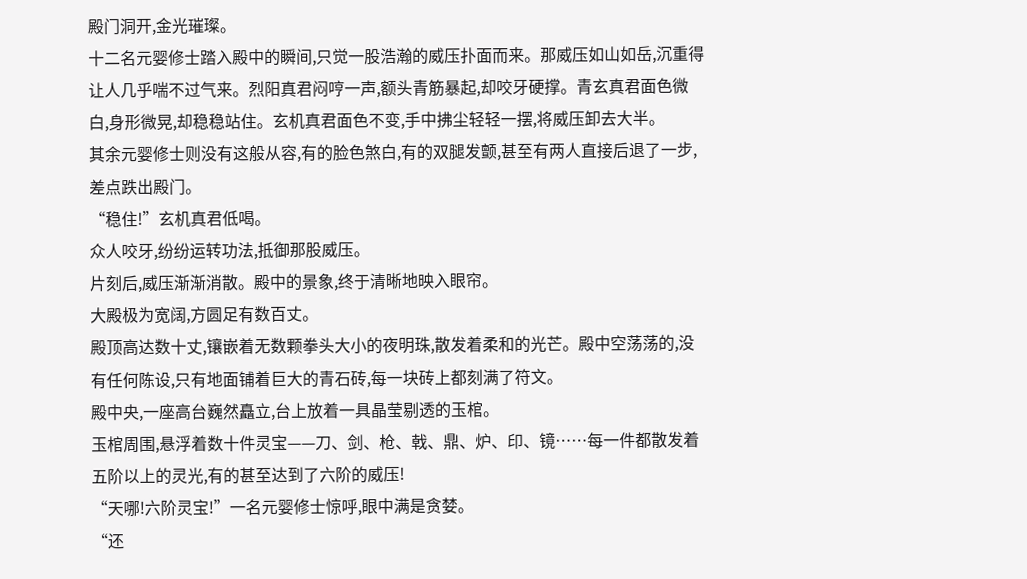殿门洞开,金光璀璨。
十二名元婴修士踏入殿中的瞬间,只觉一股浩瀚的威压扑面而来。那威压如山如岳,沉重得让人几乎喘不过气来。烈阳真君闷哼一声,额头青筋暴起,却咬牙硬撑。青玄真君面色微白,身形微晃,却稳稳站住。玄机真君面色不变,手中拂尘轻轻一摆,将威压卸去大半。
其余元婴修士则没有这般从容,有的脸色煞白,有的双腿发颤,甚至有两人直接后退了一步,差点跌出殿门。
“稳住!”玄机真君低喝。
众人咬牙,纷纷运转功法,抵御那股威压。
片刻后,威压渐渐消散。殿中的景象,终于清晰地映入眼帘。
大殿极为宽阔,方圆足有数百丈。
殿顶高达数十丈,镶嵌着无数颗拳头大小的夜明珠,散发着柔和的光芒。殿中空荡荡的,没有任何陈设,只有地面铺着巨大的青石砖,每一块砖上都刻满了符文。
殿中央,一座高台巍然矗立,台上放着一具晶莹剔透的玉棺。
玉棺周围,悬浮着数十件灵宝——刀、剑、枪、戟、鼎、炉、印、镜……每一件都散发着五阶以上的灵光,有的甚至达到了六阶的威压!
“天哪!六阶灵宝!”一名元婴修士惊呼,眼中满是贪婪。
“还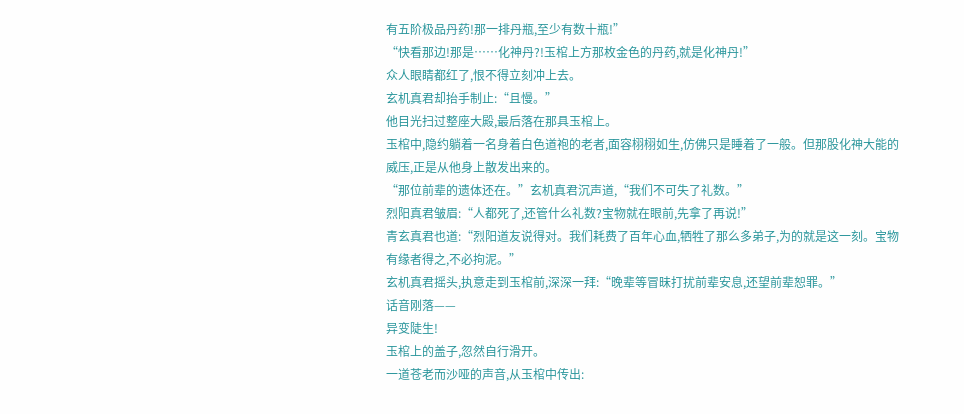有五阶极品丹药!那一排丹瓶,至少有数十瓶!”
“快看那边!那是……化神丹?!玉棺上方那枚金色的丹药,就是化神丹!”
众人眼睛都红了,恨不得立刻冲上去。
玄机真君却抬手制止:“且慢。”
他目光扫过整座大殿,最后落在那具玉棺上。
玉棺中,隐约躺着一名身着白色道袍的老者,面容栩栩如生,仿佛只是睡着了一般。但那股化神大能的威压,正是从他身上散发出来的。
“那位前辈的遗体还在。”玄机真君沉声道,“我们不可失了礼数。”
烈阳真君皱眉:“人都死了,还管什么礼数?宝物就在眼前,先拿了再说!”
青玄真君也道:“烈阳道友说得对。我们耗费了百年心血,牺牲了那么多弟子,为的就是这一刻。宝物有缘者得之,不必拘泥。”
玄机真君摇头,执意走到玉棺前,深深一拜:“晚辈等冒昧打扰前辈安息,还望前辈恕罪。”
话音刚落——
异变陡生!
玉棺上的盖子,忽然自行滑开。
一道苍老而沙哑的声音,从玉棺中传出: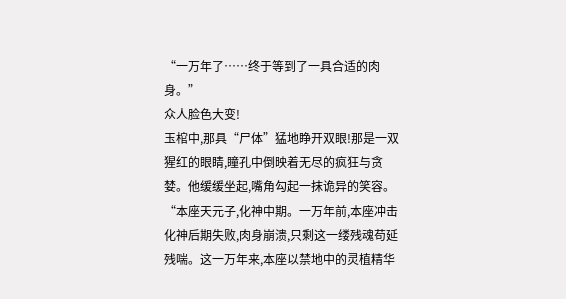“一万年了……终于等到了一具合适的肉身。”
众人脸色大变!
玉棺中,那具“尸体”猛地睁开双眼!那是一双猩红的眼睛,瞳孔中倒映着无尽的疯狂与贪婪。他缓缓坐起,嘴角勾起一抹诡异的笑容。
“本座天元子,化神中期。一万年前,本座冲击化神后期失败,肉身崩溃,只剩这一缕残魂苟延残喘。这一万年来,本座以禁地中的灵植精华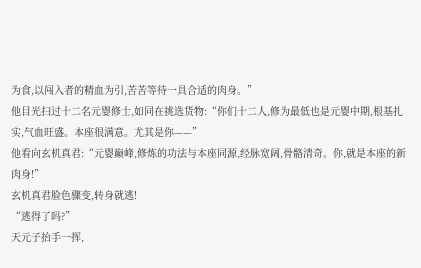为食,以闯入者的精血为引,苦苦等待一具合适的肉身。”
他目光扫过十二名元婴修士,如同在挑选货物:“你们十二人,修为最低也是元婴中期,根基扎实,气血旺盛。本座很满意。尤其是你——”
他看向玄机真君:“元婴巅峰,修炼的功法与本座同源,经脉宽阔,骨骼清奇。你,就是本座的新肉身!”
玄机真君脸色骤变,转身就逃!
“逃得了吗?”
天元子抬手一挥,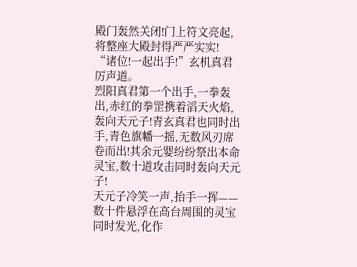殿门轰然关闭!门上符文亮起,将整座大殿封得严严实实!
“诸位!一起出手!”玄机真君厉声道。
烈阳真君第一个出手,一拳轰出,赤红的拳罡携着滔天火焰,轰向天元子!青玄真君也同时出手,青色旗幡一摇,无数风刃席卷而出!其余元婴纷纷祭出本命灵宝,数十道攻击同时轰向天元子!
天元子冷笑一声,抬手一挥——
数十件悬浮在高台周围的灵宝同时发光,化作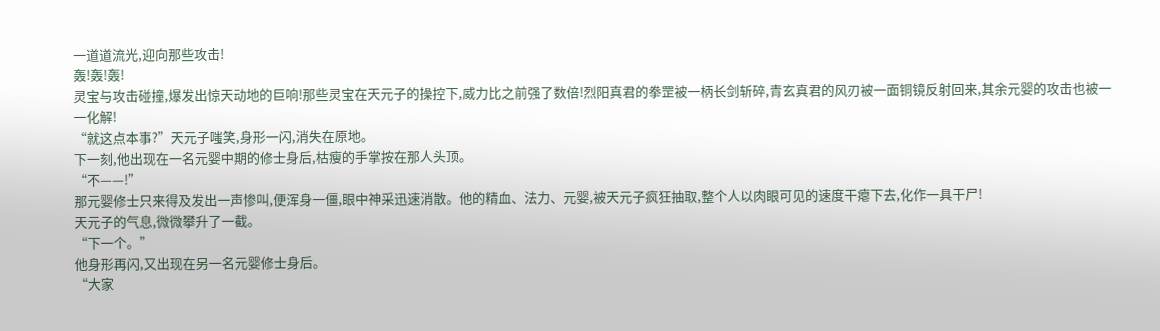一道道流光,迎向那些攻击!
轰!轰!轰!
灵宝与攻击碰撞,爆发出惊天动地的巨响!那些灵宝在天元子的操控下,威力比之前强了数倍!烈阳真君的拳罡被一柄长剑斩碎,青玄真君的风刃被一面铜镜反射回来,其余元婴的攻击也被一一化解!
“就这点本事?”天元子嗤笑,身形一闪,消失在原地。
下一刻,他出现在一名元婴中期的修士身后,枯瘦的手掌按在那人头顶。
“不——!”
那元婴修士只来得及发出一声惨叫,便浑身一僵,眼中神采迅速消散。他的精血、法力、元婴,被天元子疯狂抽取,整个人以肉眼可见的速度干瘪下去,化作一具干尸!
天元子的气息,微微攀升了一截。
“下一个。”
他身形再闪,又出现在另一名元婴修士身后。
“大家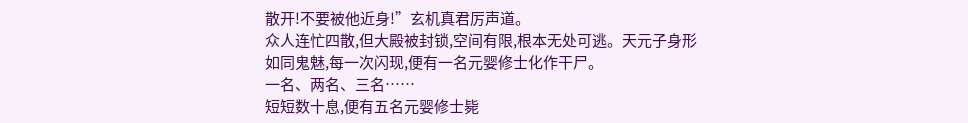散开!不要被他近身!”玄机真君厉声道。
众人连忙四散,但大殿被封锁,空间有限,根本无处可逃。天元子身形如同鬼魅,每一次闪现,便有一名元婴修士化作干尸。
一名、两名、三名……
短短数十息,便有五名元婴修士毙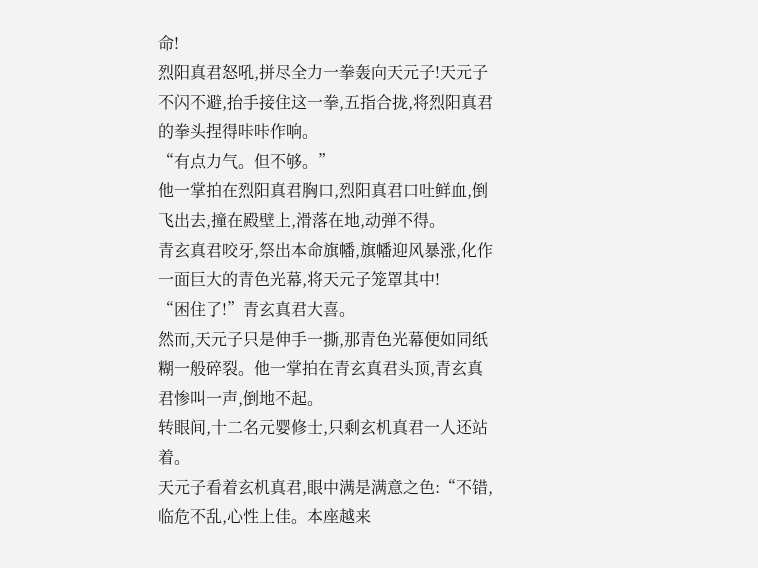命!
烈阳真君怒吼,拼尽全力一拳轰向天元子!天元子不闪不避,抬手接住这一拳,五指合拢,将烈阳真君的拳头捏得咔咔作响。
“有点力气。但不够。”
他一掌拍在烈阳真君胸口,烈阳真君口吐鲜血,倒飞出去,撞在殿壁上,滑落在地,动弹不得。
青玄真君咬牙,祭出本命旗幡,旗幡迎风暴涨,化作一面巨大的青色光幕,将天元子笼罩其中!
“困住了!”青玄真君大喜。
然而,天元子只是伸手一撕,那青色光幕便如同纸糊一般碎裂。他一掌拍在青玄真君头顶,青玄真君惨叫一声,倒地不起。
转眼间,十二名元婴修士,只剩玄机真君一人还站着。
天元子看着玄机真君,眼中满是满意之色:“不错,临危不乱,心性上佳。本座越来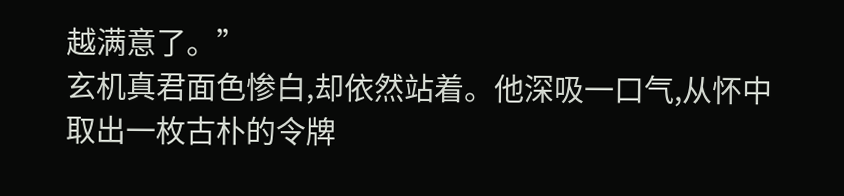越满意了。”
玄机真君面色惨白,却依然站着。他深吸一口气,从怀中取出一枚古朴的令牌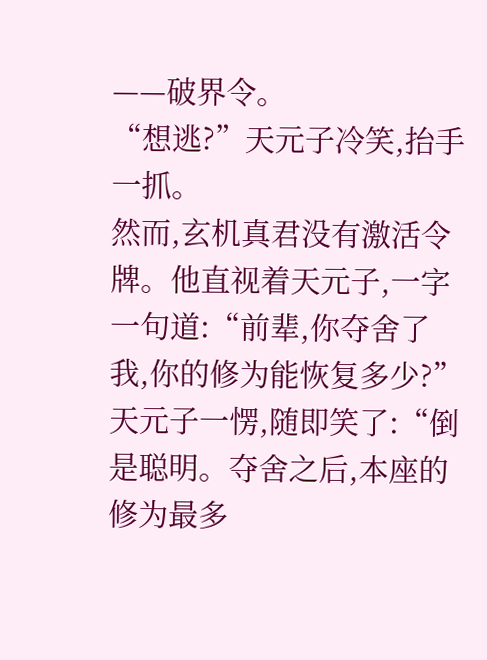——破界令。
“想逃?”天元子冷笑,抬手一抓。
然而,玄机真君没有激活令牌。他直视着天元子,一字一句道:“前辈,你夺舍了我,你的修为能恢复多少?”
天元子一愣,随即笑了:“倒是聪明。夺舍之后,本座的修为最多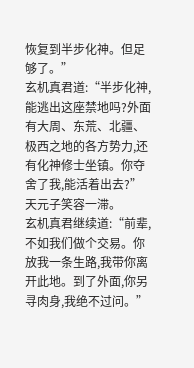恢复到半步化神。但足够了。”
玄机真君道:“半步化神,能逃出这座禁地吗?外面有大周、东荒、北疆、极西之地的各方势力,还有化神修士坐镇。你夺舍了我,能活着出去?”
天元子笑容一滞。
玄机真君继续道:“前辈,不如我们做个交易。你放我一条生路,我带你离开此地。到了外面,你另寻肉身,我绝不过问。”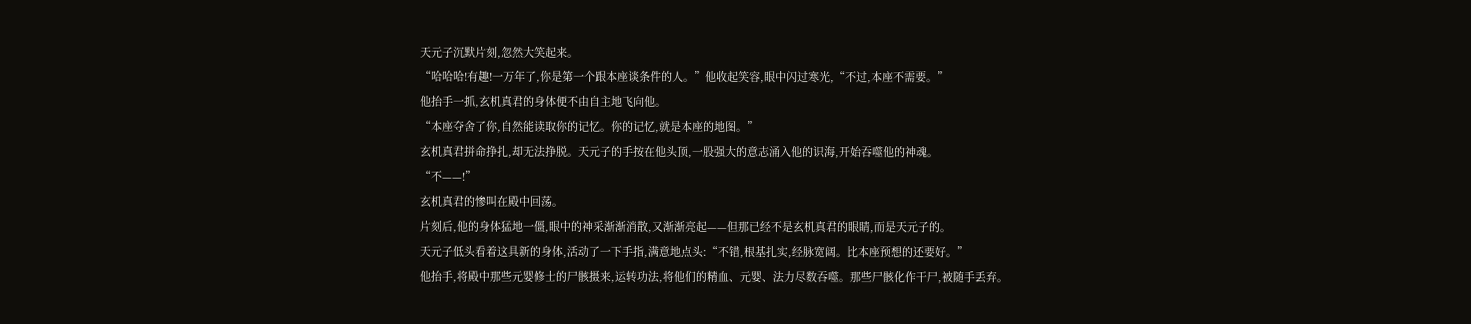天元子沉默片刻,忽然大笑起来。
“哈哈哈!有趣!一万年了,你是第一个跟本座谈条件的人。”他收起笑容,眼中闪过寒光,“不过,本座不需要。”
他抬手一抓,玄机真君的身体便不由自主地飞向他。
“本座夺舍了你,自然能读取你的记忆。你的记忆,就是本座的地图。”
玄机真君拼命挣扎,却无法挣脱。天元子的手按在他头顶,一股强大的意志涌入他的识海,开始吞噬他的神魂。
“不——!”
玄机真君的惨叫在殿中回荡。
片刻后,他的身体猛地一僵,眼中的神采渐渐消散,又渐渐亮起——但那已经不是玄机真君的眼睛,而是天元子的。
天元子低头看着这具新的身体,活动了一下手指,满意地点头:“不错,根基扎实,经脉宽阔。比本座预想的还要好。”
他抬手,将殿中那些元婴修士的尸骸摄来,运转功法,将他们的精血、元婴、法力尽数吞噬。那些尸骸化作干尸,被随手丢弃。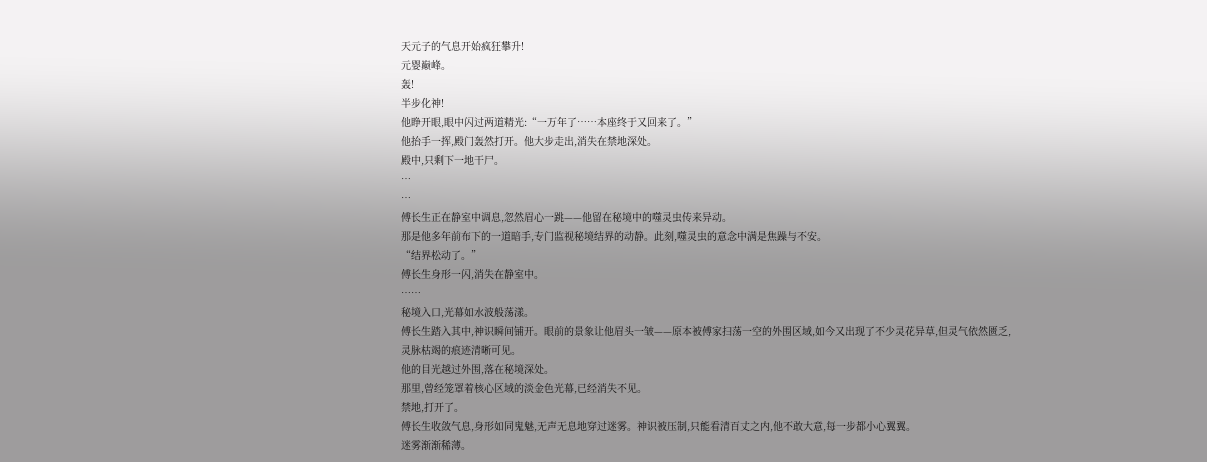天元子的气息开始疯狂攀升!
元婴巅峰。
轰!
半步化神!
他睁开眼,眼中闪过两道精光:“一万年了……本座终于又回来了。”
他抬手一挥,殿门轰然打开。他大步走出,消失在禁地深处。
殿中,只剩下一地干尸。
…
…
傅长生正在静室中调息,忽然眉心一跳——他留在秘境中的噬灵虫传来异动。
那是他多年前布下的一道暗手,专门监视秘境结界的动静。此刻,噬灵虫的意念中满是焦躁与不安。
“结界松动了。”
傅长生身形一闪,消失在静室中。
……
秘境入口,光幕如水波般荡漾。
傅长生踏入其中,神识瞬间铺开。眼前的景象让他眉头一皱——原本被傅家扫荡一空的外围区域,如今又出现了不少灵花异草,但灵气依然匮乏,灵脉枯竭的痕迹清晰可见。
他的目光越过外围,落在秘境深处。
那里,曾经笼罩着核心区域的淡金色光幕,已经消失不见。
禁地,打开了。
傅长生收敛气息,身形如同鬼魅,无声无息地穿过迷雾。神识被压制,只能看清百丈之内,他不敢大意,每一步都小心翼翼。
迷雾渐渐稀薄。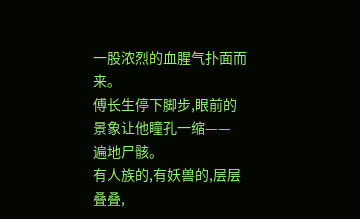一股浓烈的血腥气扑面而来。
傅长生停下脚步,眼前的景象让他瞳孔一缩——
遍地尸骸。
有人族的,有妖兽的,层层叠叠,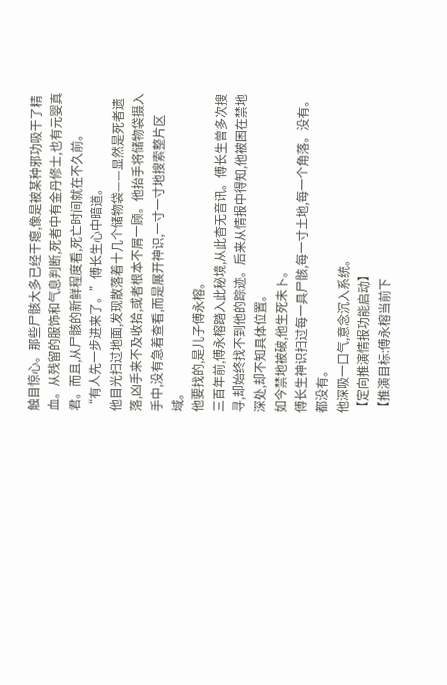触目惊心。那些尸骸大多已经干瘪,像是被某种邪功吸干了精血。从残留的服饰和气息判断,死者中有金丹修士,也有元婴真君。而且,从尸骸的新鲜程度看,死亡时间就在不久前。
“有人先一步进来了。”傅长生心中暗道。
他目光扫过地面,发现散落着十几个储物袋——显然是死者遗落,凶手来不及收拾,或者根本不屑一顾。他抬手将储物袋摄入手中,没有急着查看,而是展开神识,一寸一寸地搜索整片区域。
他要找的,是儿子傅永榕。
三百年前,傅永榕踏入此秘境,从此杳无音讯。傅长生曾多次搜寻,却始终找不到他的踪迹。后来从情报中得知,他被困在禁地深处,却不知具体位置。
如今禁地被破,他生死未卜。
傅长生神识扫过每一具尸骸,每一寸土地,每一个角落。没有。都没有。
他深吸一口气,意念沉入系统。
【定向推演情报功能启动】
【推演目标:傅永榕当前下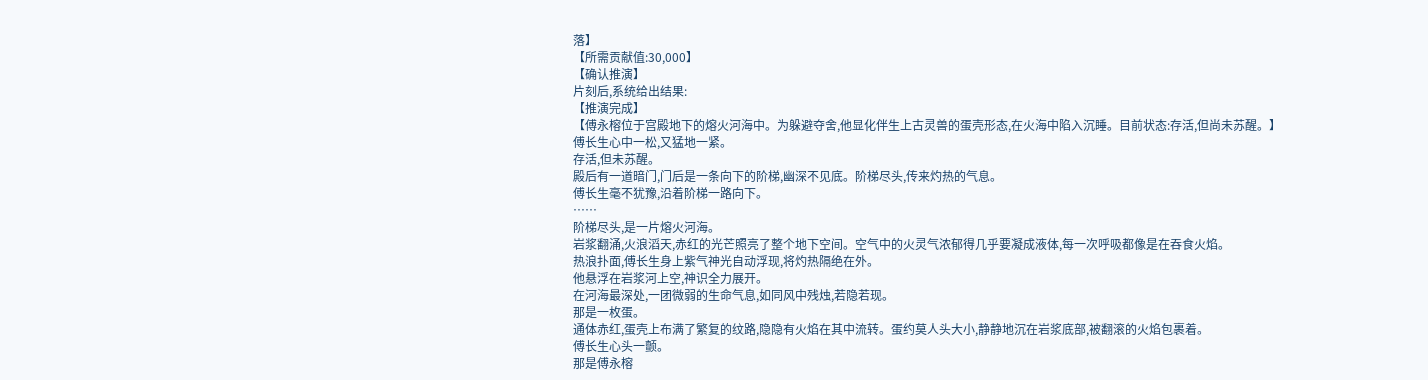落】
【所需贡献值:30,000】
【确认推演】
片刻后,系统给出结果:
【推演完成】
【傅永榕位于宫殿地下的熔火河海中。为躲避夺舍,他显化伴生上古灵兽的蛋壳形态,在火海中陷入沉睡。目前状态:存活,但尚未苏醒。】
傅长生心中一松,又猛地一紧。
存活,但未苏醒。
殿后有一道暗门,门后是一条向下的阶梯,幽深不见底。阶梯尽头,传来灼热的气息。
傅长生毫不犹豫,沿着阶梯一路向下。
……
阶梯尽头,是一片熔火河海。
岩浆翻涌,火浪滔天,赤红的光芒照亮了整个地下空间。空气中的火灵气浓郁得几乎要凝成液体,每一次呼吸都像是在吞食火焰。
热浪扑面,傅长生身上紫气神光自动浮现,将灼热隔绝在外。
他悬浮在岩浆河上空,神识全力展开。
在河海最深处,一团微弱的生命气息,如同风中残烛,若隐若现。
那是一枚蛋。
通体赤红,蛋壳上布满了繁复的纹路,隐隐有火焰在其中流转。蛋约莫人头大小,静静地沉在岩浆底部,被翻滚的火焰包裹着。
傅长生心头一颤。
那是傅永榕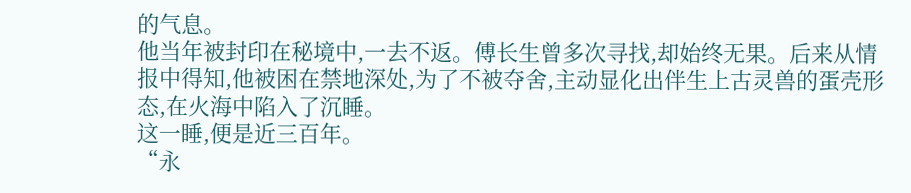的气息。
他当年被封印在秘境中,一去不返。傅长生曾多次寻找,却始终无果。后来从情报中得知,他被困在禁地深处,为了不被夺舍,主动显化出伴生上古灵兽的蛋壳形态,在火海中陷入了沉睡。
这一睡,便是近三百年。
“永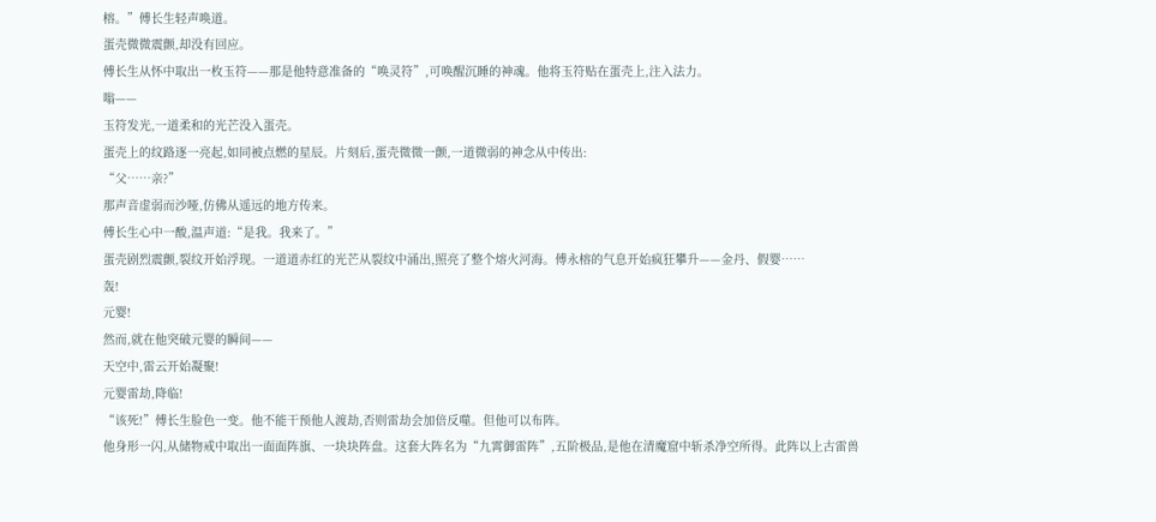榕。”傅长生轻声唤道。
蛋壳微微震颤,却没有回应。
傅长生从怀中取出一枚玉符——那是他特意准备的“唤灵符”,可唤醒沉睡的神魂。他将玉符贴在蛋壳上,注入法力。
嗡——
玉符发光,一道柔和的光芒没入蛋壳。
蛋壳上的纹路逐一亮起,如同被点燃的星辰。片刻后,蛋壳微微一颤,一道微弱的神念从中传出:
“父……亲?”
那声音虚弱而沙哑,仿佛从遥远的地方传来。
傅长生心中一酸,温声道:“是我。我来了。”
蛋壳剧烈震颤,裂纹开始浮现。一道道赤红的光芒从裂纹中涌出,照亮了整个熔火河海。傅永榕的气息开始疯狂攀升——金丹、假婴……
轰!
元婴!
然而,就在他突破元婴的瞬间——
天空中,雷云开始凝聚!
元婴雷劫,降临!
“该死!”傅长生脸色一变。他不能干预他人渡劫,否则雷劫会加倍反噬。但他可以布阵。
他身形一闪,从储物戒中取出一面面阵旗、一块块阵盘。这套大阵名为“九霄御雷阵”,五阶极品,是他在清魔窟中斩杀净空所得。此阵以上古雷兽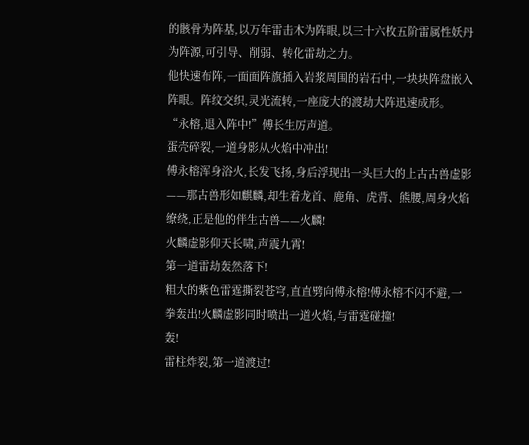的骸骨为阵基,以万年雷击木为阵眼,以三十六枚五阶雷属性妖丹为阵源,可引导、削弱、转化雷劫之力。
他快速布阵,一面面阵旗插入岩浆周围的岩石中,一块块阵盘嵌入阵眼。阵纹交织,灵光流转,一座庞大的渡劫大阵迅速成形。
“永榕,退入阵中!”傅长生厉声道。
蛋壳碎裂,一道身影从火焰中冲出!
傅永榕浑身浴火,长发飞扬,身后浮现出一头巨大的上古古兽虚影——那古兽形如麒麟,却生着龙首、鹿角、虎背、熊腰,周身火焰缭绕,正是他的伴生古兽——火麟!
火麟虚影仰天长啸,声震九霄!
第一道雷劫轰然落下!
粗大的紫色雷霆撕裂苍穹,直直劈向傅永榕!傅永榕不闪不避,一拳轰出!火麟虚影同时喷出一道火焰,与雷霆碰撞!
轰!
雷柱炸裂,第一道渡过!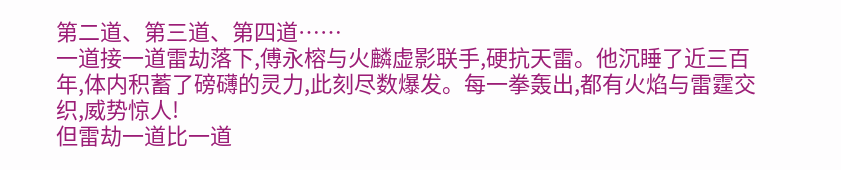第二道、第三道、第四道……
一道接一道雷劫落下,傅永榕与火麟虚影联手,硬抗天雷。他沉睡了近三百年,体内积蓄了磅礴的灵力,此刻尽数爆发。每一拳轰出,都有火焰与雷霆交织,威势惊人!
但雷劫一道比一道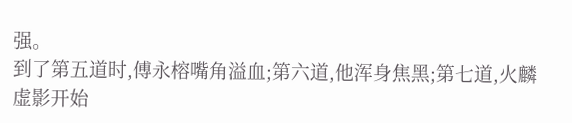强。
到了第五道时,傅永榕嘴角溢血;第六道,他浑身焦黑;第七道,火麟虚影开始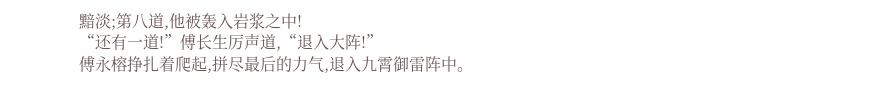黯淡;第八道,他被轰入岩浆之中!
“还有一道!”傅长生厉声道,“退入大阵!”
傅永榕挣扎着爬起,拼尽最后的力气,退入九霄御雷阵中。